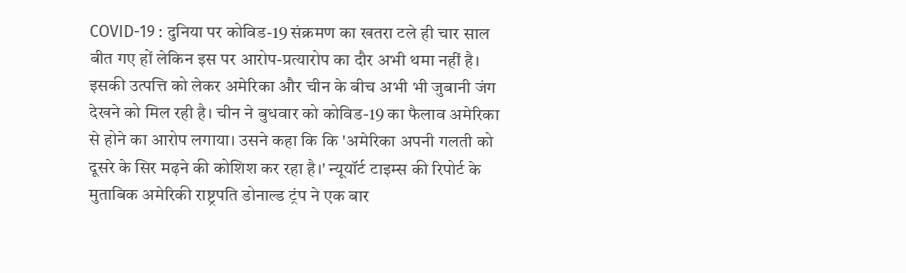COVID-19 : दुनिया पर कोविड-19 संक्रमण का खतरा टले ही चार साल बीत गए हों लेकिन इस पर आरोप-प्रत्यारोप का दौर अभी थमा नहीं है। इसकी उत्पत्ति को लेकर अमेरिका और चीन के बीच अभी भी जुबानी जंग देखने को मिल रही है। चीन ने बुधवार को कोविड-19 का फैलाव अमेरिका से होने का आरोप लगाया। उसने कहा कि कि 'अमेरिका अपनी गलती को दूसरे के सिर मढ़ने की कोशिश कर रहा है।' न्यूयॉर्ट टाइम्स की रिपोर्ट के मुताबिक अमेरिकी राष्ट्रपति डोनाल्ड ट्रंप ने एक बार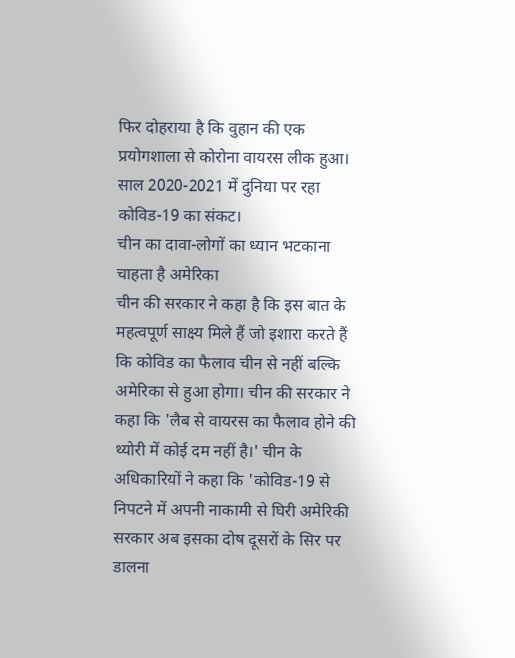फिर दोहराया है कि वुहान की एक प्रयोगशाला से कोरोना वायरस लीक हुआ।
साल 2020-2021 में दुनिया पर रहा कोविड-19 का संकट।
चीन का दावा-लोगों का ध्यान भटकाना चाहता है अमेरिका
चीन की सरकार ने कहा है कि इस बात के महत्वपूर्ण साक्ष्य मिले हैं जो इशारा करते हैं कि कोविड का फैलाव चीन से नहीं बल्कि अमेरिका से हुआ होगा। चीन की सरकार ने कहा कि 'लैब से वायरस का फैलाव होने की थ्योरी में कोई दम नहीं है।' चीन के अधिकारियों ने कहा कि 'कोविड-19 से निपटने में अपनी नाकामी से घिरी अमेरिकी सरकार अब इसका दोष दूसरों के सिर पर डालना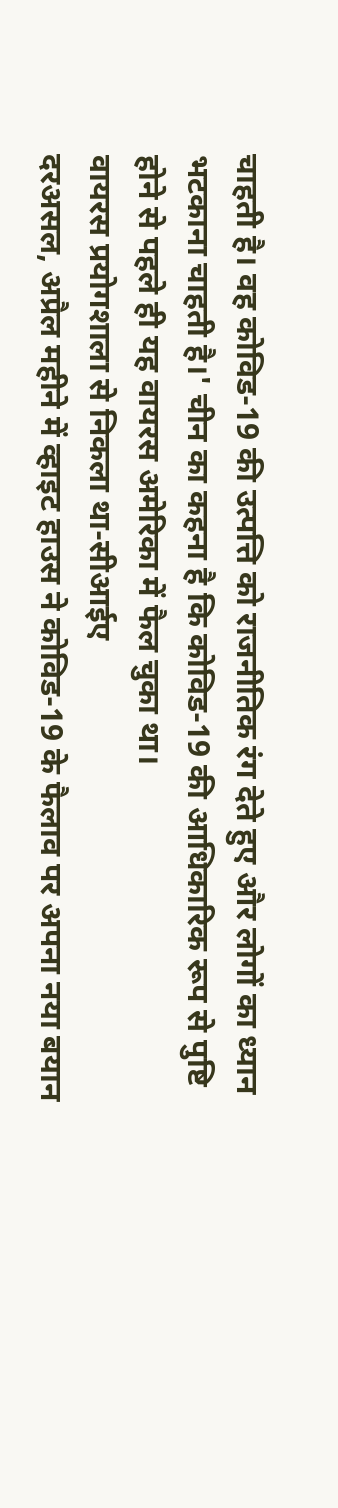चाहती है। वह कोविड-19 की उत्पत्ति को राजनीतिक रंग देते हुए और लोगों का ध्यान भटकाना चाहती है।' चीन का कहना है कि कोविड-19 की आधिकारिक रूप से पुष्टि होने से पहले ही यह वायरस अमेरिका में फैल चुका था।
वायरस प्रयोगशाला से निकला था-सीआईए
दरअसल, अप्रैल महीने में व्हाइट हाउस ने कोविड-19 के फैलाव पर अपना नया बयान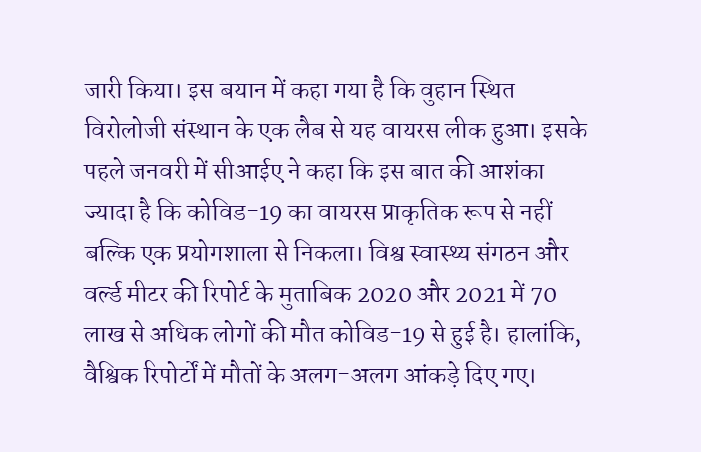जारी किया। इस बयान में कहा गया है कि वुहान स्थित विरोलोजी संस्थान के एक लैब से यह वायरस लीक हुआ। इसके पहले जनवरी में सीआईए ने कहा कि इस बात की आशंका ज्यादा है कि कोविड-19 का वायरस प्राकृतिक रूप से नहीं बल्कि एक प्रयोगशाला से निकला। विश्व स्वास्थ्य संगठन और वर्ल्ड मीटर की रिपोर्ट के मुताबिक 2020 और 2021 में 70 लाख से अधिक लोगों की मौत कोविड-19 से हुई है। हालांकि, वैश्विक रिपोर्टों में मौतों के अलग-अलग आंकड़े दिए गए।